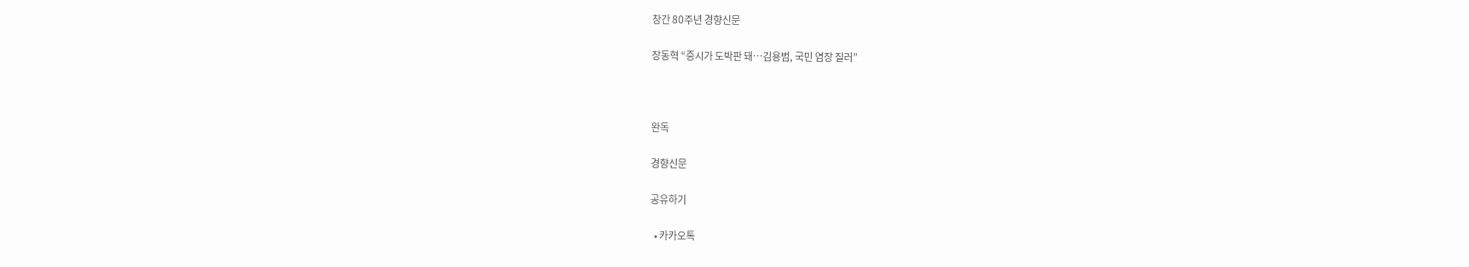창간 80주년 경향신문

장동혁 “증시가 도박판 돼…김용범, 국민 염장 질러”



완독

경향신문

공유하기

  • 카카오톡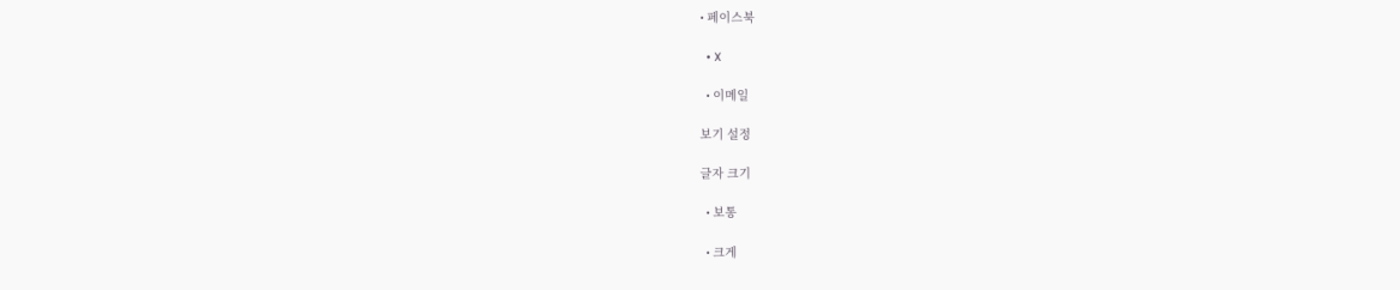• 페이스북

  • X

  • 이메일

보기 설정

글자 크기

  • 보통

  • 크게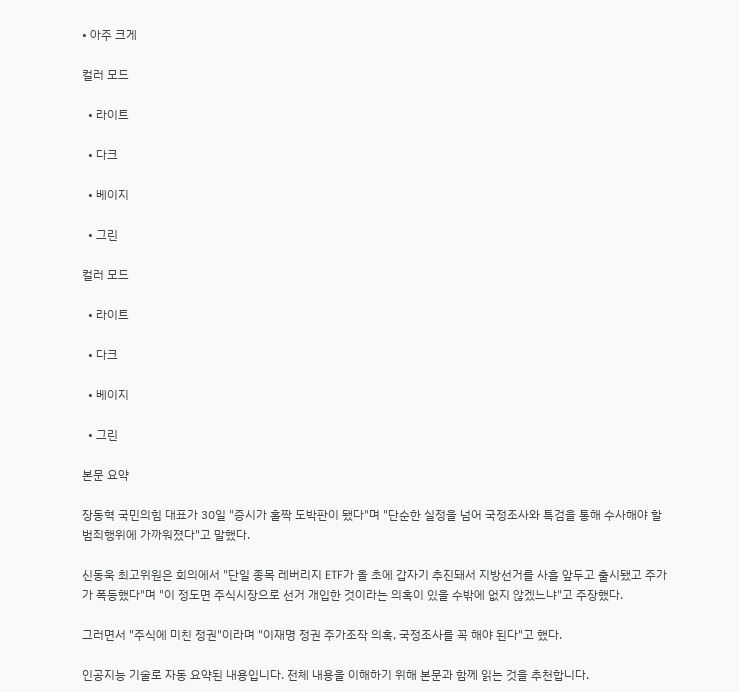• 아주 크게

컬러 모드

  • 라이트

  • 다크

  • 베이지

  • 그린

컬러 모드

  • 라이트

  • 다크

  • 베이지

  • 그린

본문 요약

장동혁 국민의힘 대표가 30일 "증시가 홀짝 도박판이 됐다"며 "단순한 실정을 넘어 국정조사와 특검을 통해 수사해야 할 범죄행위에 가까워졌다"고 말했다.

신동욱 최고위원은 회의에서 "단일 종목 레버리지 ETF가 올 초에 갑자기 추진돼서 지방선거를 사흘 앞두고 출시됐고 주가가 폭등했다"며 "이 정도면 주식시장으로 선거 개입한 것이라는 의혹이 있을 수밖에 없지 않겠느냐"고 주장했다.

그러면서 "주식에 미친 정권"이라며 "이재명 정권 주가조작 의혹, 국정조사를 꼭 해야 된다"고 했다.

인공지능 기술로 자동 요약된 내용입니다. 전체 내용을 이해하기 위해 본문과 함께 읽는 것을 추천합니다.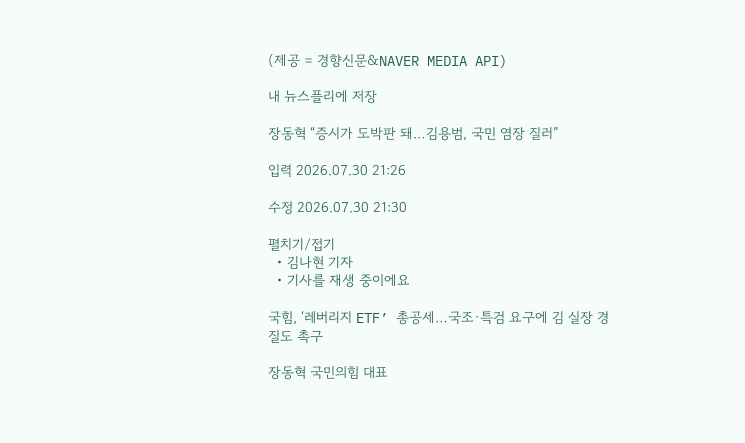(제공 = 경향신문&NAVER MEDIA API)

내 뉴스플리에 저장

장동혁 “증시가 도박판 돼…김용범, 국민 염장 질러”

입력 2026.07.30 21:26

수정 2026.07.30 21:30

펼치기/접기
  • 김나현 기자
  • 기사를 재생 중이에요

국힘, ‘레버리지 ETF’ 총공세…국조·특검 요구에 김 실장 경질도 촉구

장동혁 국민의힘 대표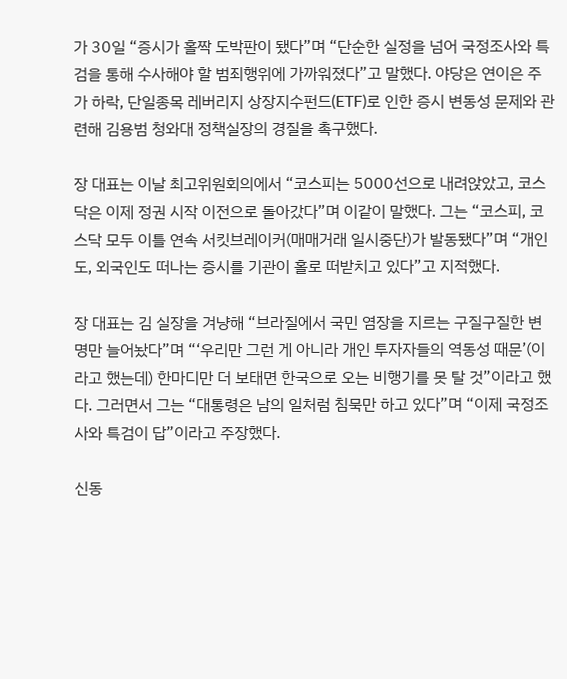가 30일 “증시가 홀짝 도박판이 됐다”며 “단순한 실정을 넘어 국정조사와 특검을 통해 수사해야 할 범죄행위에 가까워졌다”고 말했다. 야당은 연이은 주가 하락, 단일종목 레버리지 상장지수펀드(ETF)로 인한 증시 변동성 문제와 관련해 김용범 청와대 정책실장의 경질을 촉구했다.

장 대표는 이날 최고위원회의에서 “코스피는 5000선으로 내려앉았고, 코스닥은 이제 정권 시작 이전으로 돌아갔다”며 이같이 말했다. 그는 “코스피, 코스닥 모두 이틀 연속 서킷브레이커(매매거래 일시중단)가 발동됐다”며 “개인도, 외국인도 떠나는 증시를 기관이 홀로 떠받치고 있다”고 지적했다.

장 대표는 김 실장을 겨냥해 “브라질에서 국민 염장을 지르는 구질구질한 변명만 늘어놨다”며 “‘우리만 그런 게 아니라 개인 투자자들의 역동성 때문’(이라고 했는데) 한마디만 더 보태면 한국으로 오는 비행기를 못 탈 것”이라고 했다. 그러면서 그는 “대통령은 남의 일처럼 침묵만 하고 있다”며 “이제 국정조사와 특검이 답”이라고 주장했다.

신동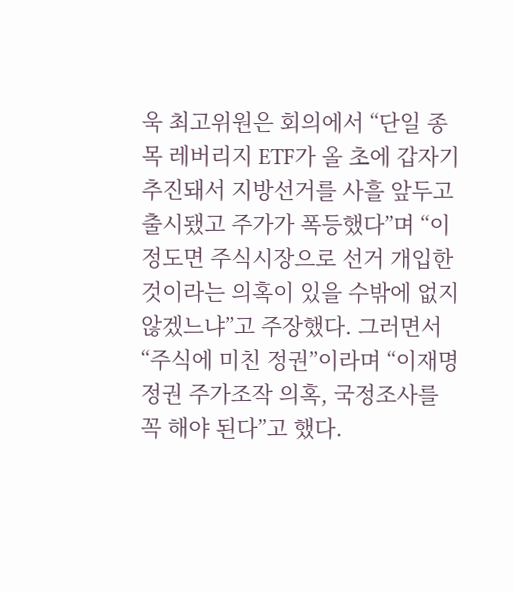욱 최고위원은 회의에서 “단일 종목 레버리지 ETF가 올 초에 갑자기 추진돼서 지방선거를 사흘 앞두고 출시됐고 주가가 폭등했다”며 “이 정도면 주식시장으로 선거 개입한 것이라는 의혹이 있을 수밖에 없지 않겠느냐”고 주장했다. 그러면서 “주식에 미친 정권”이라며 “이재명 정권 주가조작 의혹, 국정조사를 꼭 해야 된다”고 했다.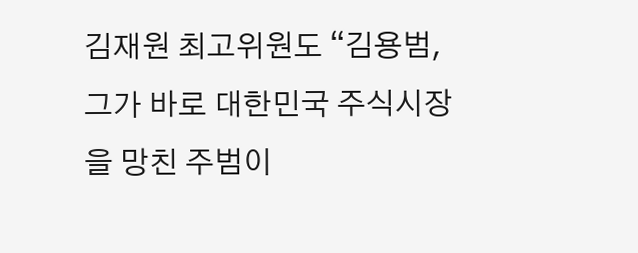김재원 최고위원도 “김용범, 그가 바로 대한민국 주식시장을 망친 주범이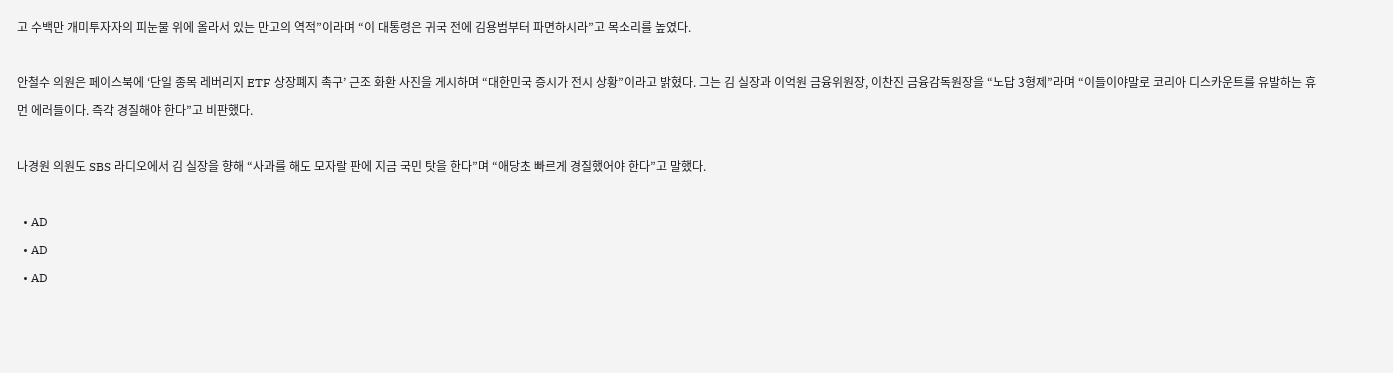고 수백만 개미투자자의 피눈물 위에 올라서 있는 만고의 역적”이라며 “이 대통령은 귀국 전에 김용범부터 파면하시라”고 목소리를 높였다.

안철수 의원은 페이스북에 ‘단일 종목 레버리지 ETF 상장폐지 촉구’ 근조 화환 사진을 게시하며 “대한민국 증시가 전시 상황”이라고 밝혔다. 그는 김 실장과 이억원 금융위원장, 이찬진 금융감독원장을 “노답 3형제”라며 “이들이야말로 코리아 디스카운트를 유발하는 휴먼 에러들이다. 즉각 경질해야 한다”고 비판했다.

나경원 의원도 SBS 라디오에서 김 실장을 향해 “사과를 해도 모자랄 판에 지금 국민 탓을 한다”며 “애당초 빠르게 경질했어야 한다”고 말했다.

  • AD
  • AD
  • AD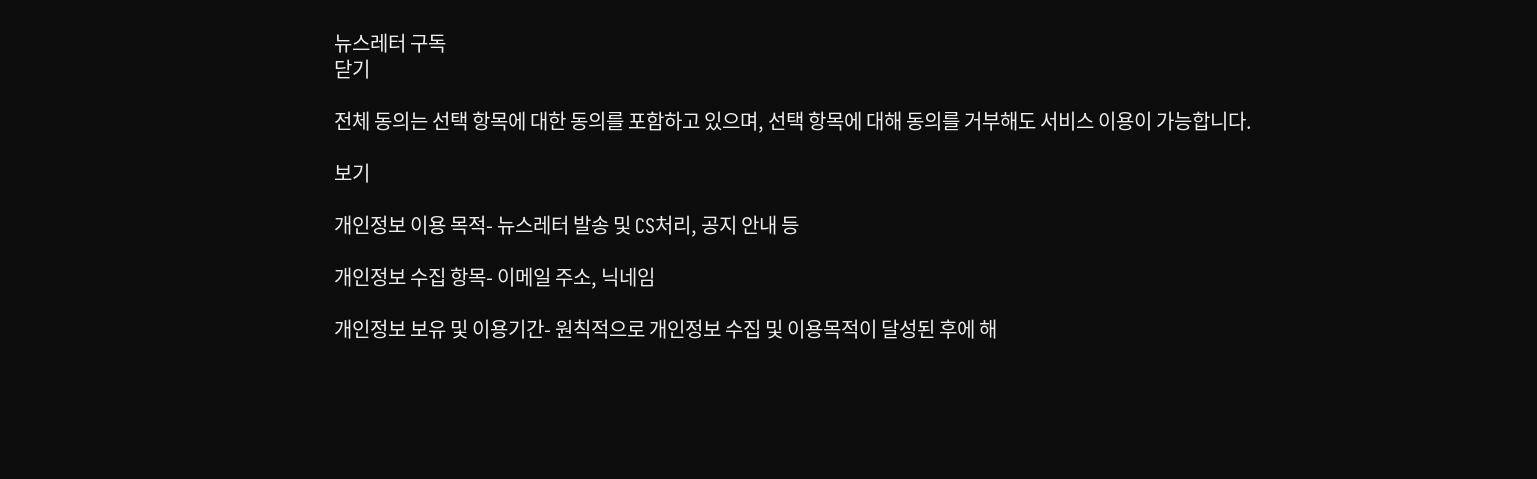뉴스레터 구독
닫기

전체 동의는 선택 항목에 대한 동의를 포함하고 있으며, 선택 항목에 대해 동의를 거부해도 서비스 이용이 가능합니다.

보기

개인정보 이용 목적- 뉴스레터 발송 및 CS처리, 공지 안내 등

개인정보 수집 항목- 이메일 주소, 닉네임

개인정보 보유 및 이용기간- 원칙적으로 개인정보 수집 및 이용목적이 달성된 후에 해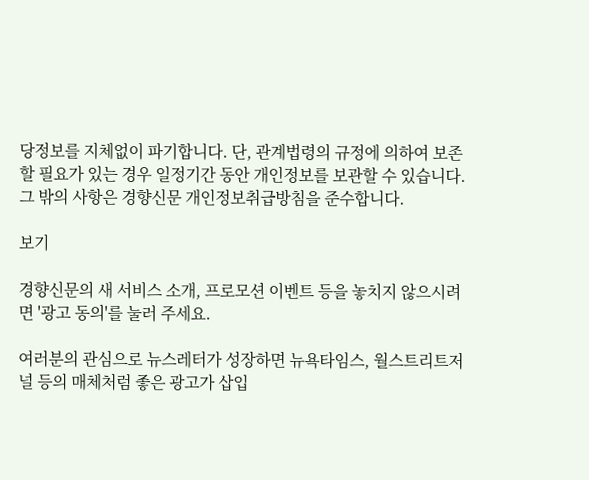당정보를 지체없이 파기합니다. 단, 관계법령의 규정에 의하여 보존할 필요가 있는 경우 일정기간 동안 개인정보를 보관할 수 있습니다.
그 밖의 사항은 경향신문 개인정보취급방침을 준수합니다.

보기

경향신문의 새 서비스 소개, 프로모션 이벤트 등을 놓치지 않으시려면 '광고 동의'를 눌러 주세요.

여러분의 관심으로 뉴스레터가 성장하면 뉴욕타임스, 월스트리트저널 등의 매체처럼 좋은 광고가 삽입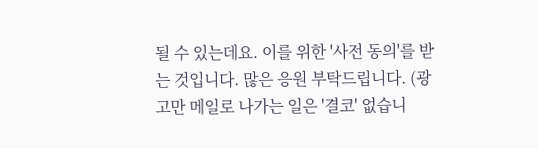될 수 있는데요. 이를 위한 '사전 동의'를 받는 것입니다. 많은 응원 부탁드립니다. (광고만 메일로 나가는 일은 '결코' 없습니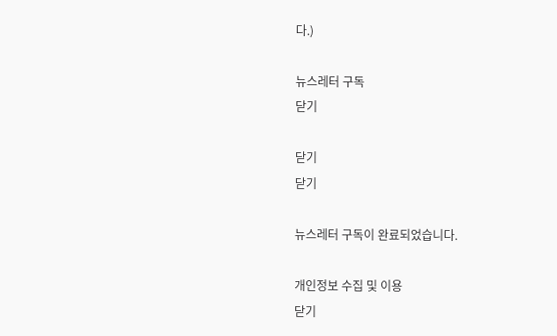다.)

뉴스레터 구독
닫기

닫기
닫기

뉴스레터 구독이 완료되었습니다.

개인정보 수집 및 이용
닫기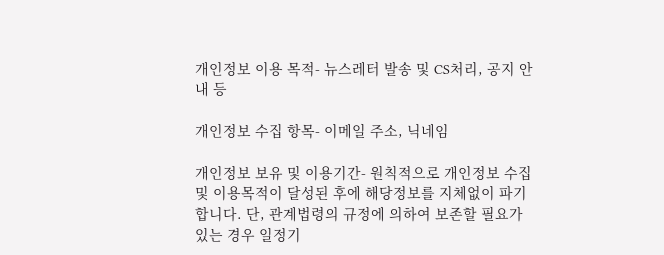개인정보 이용 목적- 뉴스레터 발송 및 CS처리, 공지 안내 등

개인정보 수집 항목- 이메일 주소, 닉네임

개인정보 보유 및 이용기간- 원칙적으로 개인정보 수집 및 이용목적이 달성된 후에 해당정보를 지체없이 파기합니다. 단, 관계법령의 규정에 의하여 보존할 필요가 있는 경우 일정기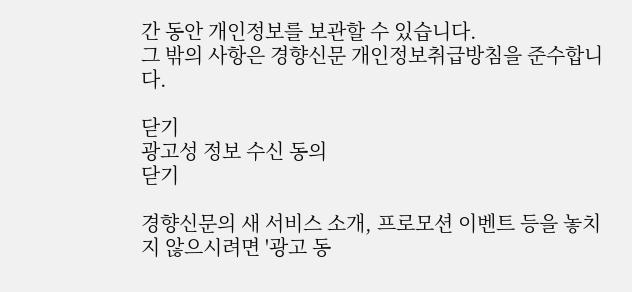간 동안 개인정보를 보관할 수 있습니다.
그 밖의 사항은 경향신문 개인정보취급방침을 준수합니다.

닫기
광고성 정보 수신 동의
닫기

경향신문의 새 서비스 소개, 프로모션 이벤트 등을 놓치지 않으시려면 '광고 동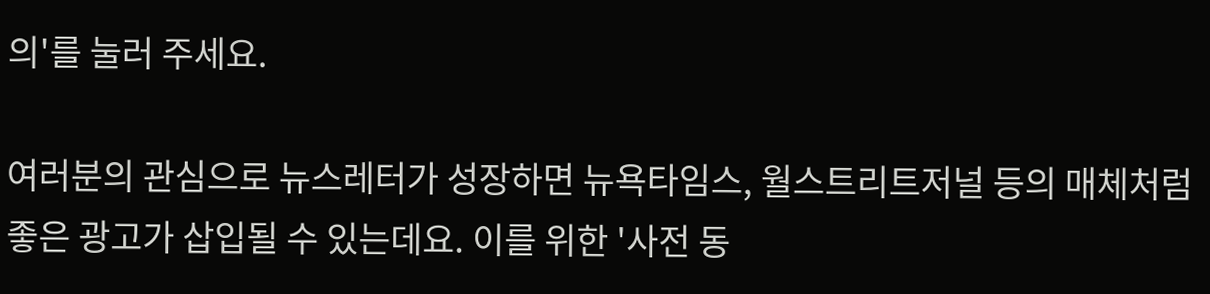의'를 눌러 주세요.

여러분의 관심으로 뉴스레터가 성장하면 뉴욕타임스, 월스트리트저널 등의 매체처럼 좋은 광고가 삽입될 수 있는데요. 이를 위한 '사전 동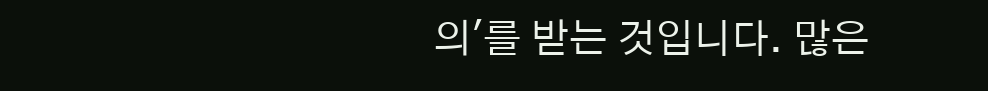의'를 받는 것입니다. 많은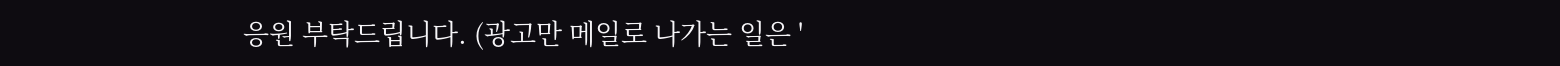응원 부탁드립니다. (광고만 메일로 나가는 일은 '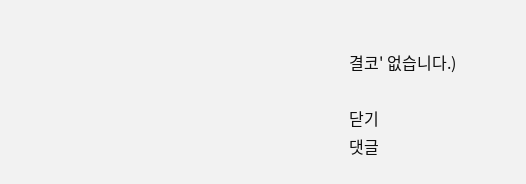결코' 없습니다.)

닫기
댓글